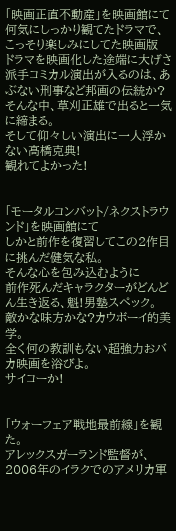「映画正直不動産」を映画館にて
何気にしっかり観てたドラマで、こっそり楽しみにしてた映画版
ドラマを映画化した途端に大げさ派手コミカル演出が入るのは、あぶない刑事など邦画の伝統か?
そんな中、草刈正雄で出ると一気に締まる。
そして仰々しい演出に一人浮かない高橋克典!
観れてよかった!


「モータルコンバット/ネクストラウンド」を映画館にて
しかと前作を復習してこの2作目に挑んだ健気な私。
そんな心を包み込むように
前作死んだキャラクターがどんどん生き返る、魁!男塾スペック。
敵かな味方かな?カウボーイ的美学。
全く何の教訓もない超強力おバカ映画を浴びよ。
サイコーか!


「ウォーフェア戦地最前線」を観た。
アレックスガーランド監督が、2006年のイラクでのアメリカ軍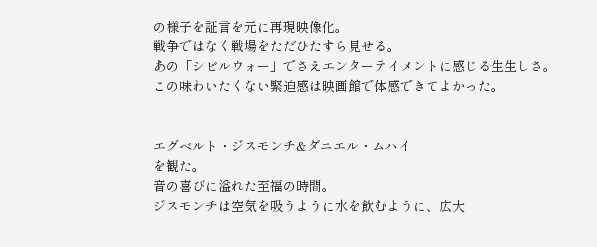の様子を証言を元に再現映像化。
戦争ではなく戦場をただひたすら見せる。
あの「シビルウォー」でさえエンターテイメントに感じる生生しさ。
この味わいたくない緊迫感は映画館で体感できてよかった。


エグベルト・ジスモンチ&ダニエル・ムハイ
を観た。
音の喜びに溢れた至福の時間。
ジスモンチは空気を吸うように水を飲むように、広大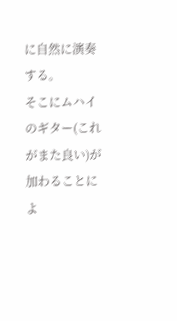に自然に演奏する。
そこにムハイのギター(これがまた良い)が加わることによ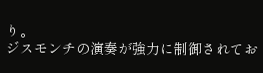り。
ジスモンチの演奏が強力に制御されてお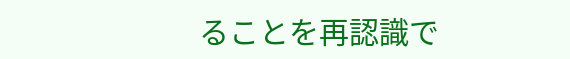ることを再認識で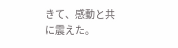きて、感動と共に震えた。